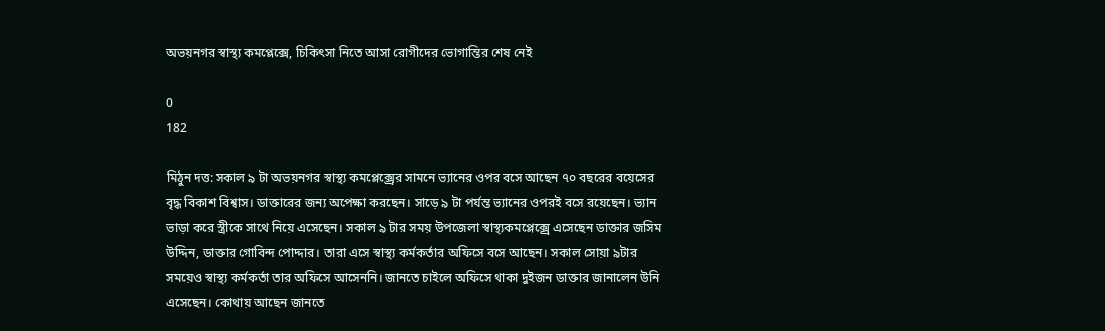অভয়নগর স্বাস্থ্য কমপ্লেক্সে, চিকিৎসা নিতে আসা রোগীদের ভোগান্তির শেষ নেই

0
182

মিঠুন দত্ত: সকাল ৯ টা অভয়নগর স্বাস্থ্য কমপ্লেক্স্রের সামনে ভ্যানের ওপর বসে আছেন ৭০ বছরের বয়েসের বৃদ্ধ বিকাশ বিশ্বাস। ডাক্তারের জন্য অপেক্ষা করছেন। সাড়ে ৯ টা পর্যন্ত ভ্যানের ওপরই বসে রয়েছেন। ভ্যান ভাড়া করে স্ত্রীকে সাথে নিয়ে এসেছেন। সকাল ৯ টার সময় উপজেলা স্বাস্থ্যকমপ্লেক্স্রে এসেছেন ডাক্তার জসিম উদ্দিন, ডাক্তার গোবিন্দ পোদ্দার। তারা এসে স্বাস্থ্য কর্মকর্তার অফিসে বসে আছেন। সকাল সোয়া ৯টার সময়েও স্বাস্থ্য কর্মকর্তা তার অফিসে আসেননি। জানতে চাইলে অফিসে থাকা দুইজন ডাক্তার জানালেন উনি এসেছেন। কোথায় আছেন জানতে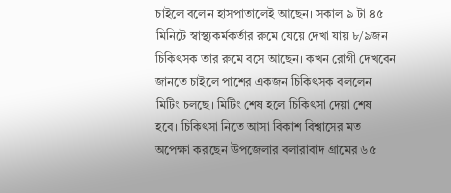চাইলে বলেন হাসপাতালেই আছেন। সকাল ৯ টা ৪৫ মিনিটে স্বাস্থ্যকর্মকর্তার রুমে যেয়ে দেখা যায় ৮/৯জন চিকিৎসক তার রুমে বসে আছেন। কখন রোগী দেখবেন জানতে চাইলে পাশের একজন চিকিৎসক বললেন মিটিং চলছে। মিটিং শেষ হলে চিকিৎসা দেয়া শেষ হবে। চিকিৎসা নিতে আসা বিকাশ বিশ্বাসের মত অপেক্ষা করছেন উপজেলার বলারাবাদ গ্রামের ৬৫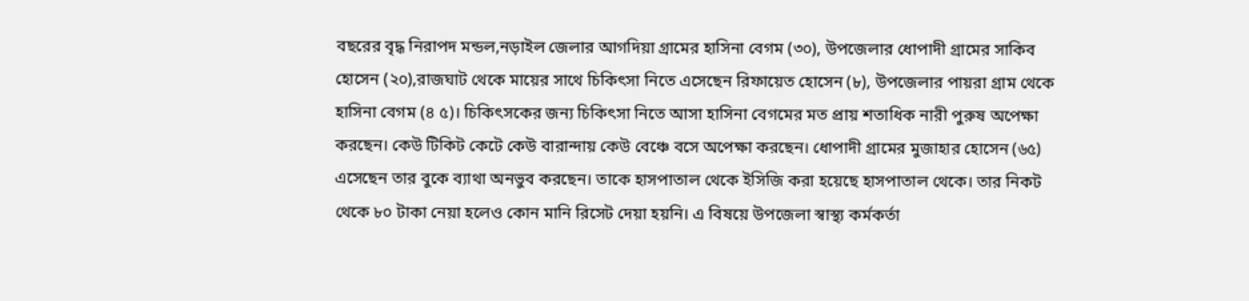বছরের বৃদ্ধ নিরাপদ মন্ডল,নড়াইল জেলার আগদিয়া গ্রামের হাসিনা বেগম (৩০), উপজেলার ধোপাদী গ্রামের সাকিব হোসেন (২০),রাজঘাট থেকে মায়ের সাথে চিকিৎসা নিতে এসেছেন রিফায়েত হোসেন (৮), উপজেলার পায়রা গ্রাম থেকে হাসিনা বেগম (৪ ৫)। চিকিৎসকের জন্য চিকিৎসা নিতে আসা হাসিনা বেগমের মত প্রায় শতাধিক নারী পুরুষ অপেক্ষা করছেন। কেউ টিকিট কেটে কেউ বারান্দায় কেউ বেঞ্চে বসে অপেক্ষা করছেন। ধোপাদী গ্রামের মুজাহার হোসেন (৬৫) এসেছেন তার বুকে ব্যাথা অনভুব করছেন। তাকে হাসপাতাল থেকে ইসিজি করা হয়েছে হাসপাতাল থেকে। তার নিকট থেকে ৮০ টাকা নেয়া হলেও কোন মানি রিসেট দেয়া হয়নি। এ বিষয়ে উপজেলা স্বাস্থ্য কর্মকর্তা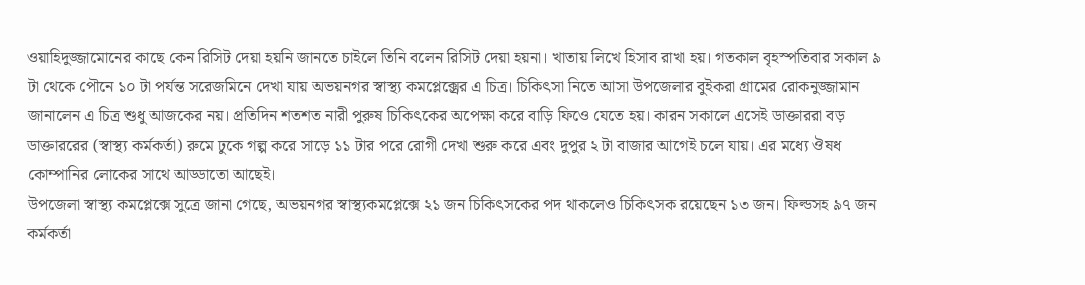ওয়াহিদুজ্জামোনের কাছে কেন রিসিট দেয়া হয়নি জানতে চাইলে তিনি বলেন রিসিট দেয়া হয়না। খাতায় লিখে হিসাব রাখা হয়। গতকাল বৃহস্পতিবার সকাল ৯ টা থেকে পৌনে ১০ টা পর্যন্ত সরেজমিনে দেখা যায় অভয়নগর স্বাস্থ্য কমপ্লেক্স্রের এ চিত্র। চিকিৎসা নিতে আসা উপজেলার বুইকরা গ্রামের রোকনুজ্জামান জানালেন এ চিত্র শুধু আজকের নয়। প্রতিদিন শতশত নারী পুরুষ চিকিৎকের অপেক্ষা করে বাড়ি ফিওে যেতে হয়। কারন সকালে এসেই ডাক্তাররা বড় ডাক্তাররের (স্বাস্থ্য কর্মকর্তা) রুমে ঢুকে গল্প করে সাড়ে ১১ টার পরে রোগী দেখা শুরু করে এবং দুপুর ২ টা বাজার আগেই চলে যায়। এর মধ্যে ঔষধ কোম্পানির লোকের সাথে আড্ডাতো আছেই।
উপজেলা স্বাস্থ্য কমপ্লেক্সে সুত্রে জানা গেছে, অভয়নগর স্বাস্থ্যকমপ্লেক্সে ২১ জন চিকিৎসকের পদ থাকলেও চিকিৎসক রয়েছেন ১৩ জন। ফিল্ডসহ ৯৭ জন কর্মকর্তা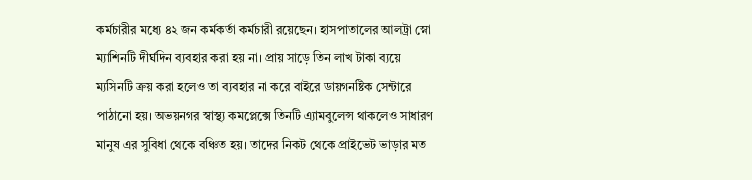কর্মচারীর মধ্যে ৪২ জন কর্মকর্তা কর্মচারী রয়েছেন। হাসপাতালের আলট্রা স্নো ম্যাশিনটি দীর্ঘদিন ব্যবহার করা হয় না। প্রায় সাড়ে তিন লাখ টাকা ব্যয়ে ম্যসিনটি ক্রয় করা হলেও তা ব্যবহার না করে বাইরে ডায়গনষ্টিক সেন্টারে পাঠানো হয়। অভয়নগর স্বাস্থ্য কমপ্লেক্সে তিনটি এ্যামবুলেন্স থাকলেও সাধারণ মানুষ এর সুবিধা থেকে বঞ্চিত হয়। তাদের নিকট থেকে প্রাইভেট ভাড়ার মত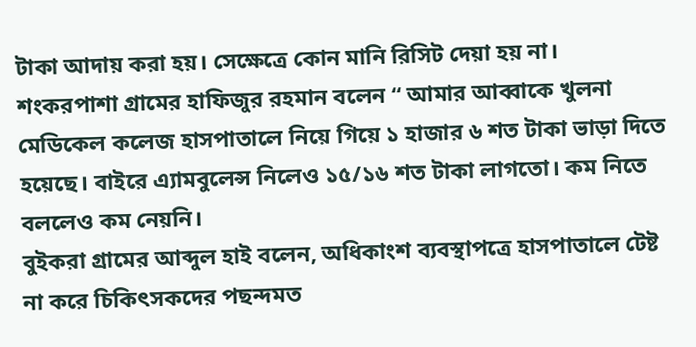টাকা আদায় করা হয়। সেক্ষেত্রে কোন মানি রিসিট দেয়া হয় না।
শংকরপাশা গ্রামের হাফিজুর রহমান বলেন “ আমার আব্বাকে খুলনা মেডিকেল কলেজ হাসপাতালে নিয়ে গিয়ে ১ হাজার ৬ শত টাকা ভাড়া দিতে হয়েছে। বাইরে এ্যামবুলেন্স নিলেও ১৫/১৬ শত টাকা লাগতো। কম নিতে বললেও কম নেয়নি।
বুইকরা গ্রামের আব্দুল হাই বলেন, অধিকাংশ ব্যবস্থাপত্রে হাসপাতালে টেষ্ট না করে চিকিৎসকদের পছন্দমত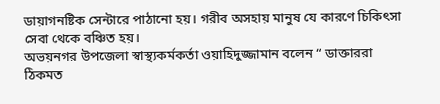ডায়াগনষ্টিক সেন্টারে পাঠানো হয়। গরীব অসহায় মানুষ যে কারণে চিকিৎসা সেবা থেকে বঞ্চিত হয়।
অভয়নগর উপজেলা স্বাস্থ্যকর্মকর্তা ওয়াহিদুজ্জামান বলেন “ ডাক্তাররা ঠিকমত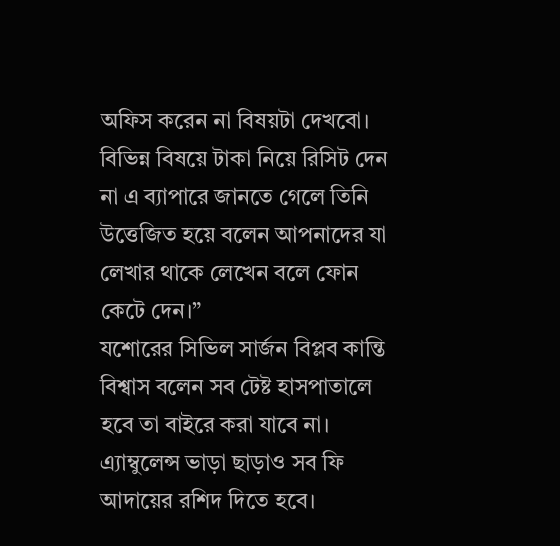অফিস করেন না বিষয়টা দেখবো। বিভিন্ন বিষয়ে টাকা নিয়ে রিসিট দেন না এ ব্যাপারে জানতে গেলে তিনি উত্তেজিত হয়ে বলেন আপনাদের যা লেখার থাকে লেখেন বলে ফোন কেটে দেন।”
যশোরের সিভিল সার্জন বিপ্লব কান্তি বিশ্বাস বলেন সব টেষ্ট হাসপাতালে হবে তা বাইরে করা যাবে না। এ্যাম্বুলেন্স ভাড়া ছাড়াও সব ফি আদায়ের রশিদ দিতে হবে।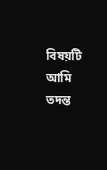বিষয়টি আমি তদন্ত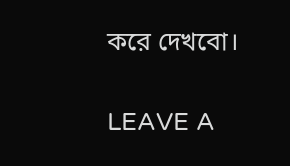করে দেখবো।

LEAVE A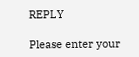REPLY

Please enter your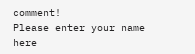comment!
Please enter your name here